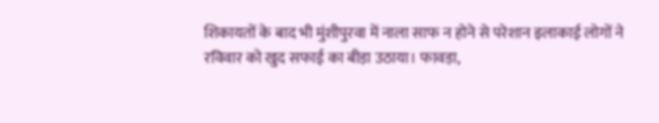शिकायतों के बाद भी मुंशीपुरवा में नाला साफ न होने से परेशान इलाकाई लोगों ने रविवार को खुद सफाई का बीड़ा उठाया। फावड़ा,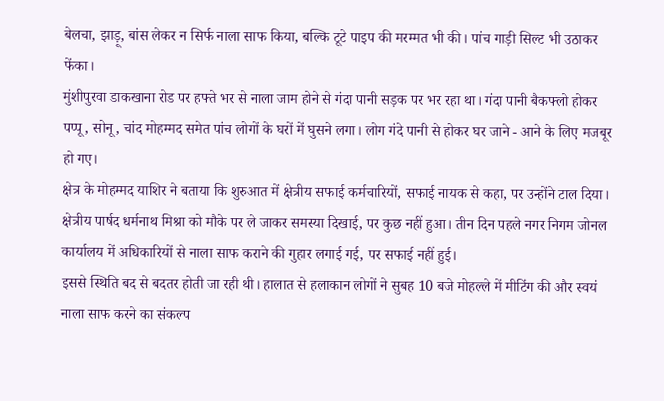बेलचा, झाड़ू, बांस लेकर न सिर्फ नाला साफ किया, बल्कि टूटे पाइप की मरम्मत भी की। पांच गाड़ी सिल्ट भी उठाकर फेंका।
मुंशीपुरवा डाकखाना रोड पर हफ्ते भर से नाला जाम होने से गंदा पानी सड़क पर भर रहा था। गंदा पानी बैकफ्लो होकर पप्पू, सोनू, चांद मोहम्मद समेत पांच लोगों के घरों में घुसने लगा। लोग गंदे पानी से होकर घर जाने - आने के लिए मजबूर हो गए।
क्षेत्र के मोहम्मद याशिर ने बताया कि शुरुआत में क्षेत्रीय सफाई कर्मचारियों, सफाई नायक से कहा, पर उन्होंने टाल दिया। क्षेत्रीय पार्षद धर्मनाथ मिश्रा को मौके पर ले जाकर समस्या दिखाई, पर कुछ नहीं हुआ। तीन दिन पहले नगर निगम जोनल कार्यालय में अधिकारियों से नाला साफ कराने की गुहार लगाई गई, पर सफाई नहीं हुई।
इससे स्थिति बद से बदतर होती जा रही थी। हालात से हलाकान लोगों ने सुबह 10 बजे मोहल्ले में मीटिंग की और स्वयं नाला साफ करने का संकल्प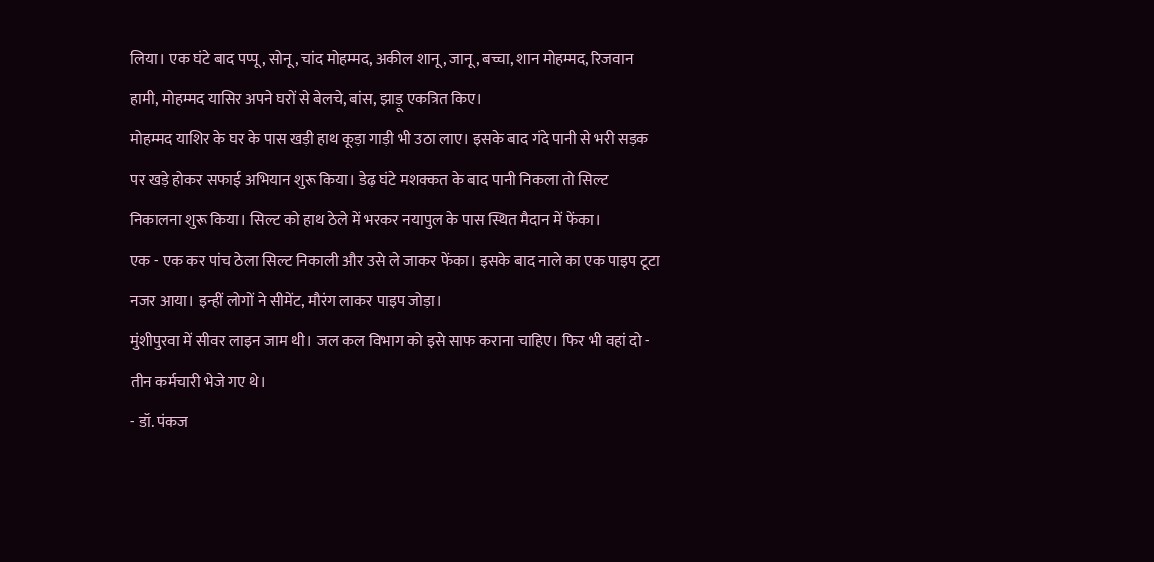लिया। एक घंटे बाद पप्पू, सोनू, चांद मोहम्मद, अकील शानू, जानू, बच्चा, शान मोहम्मद, रिजवान हामी, मोहम्मद यासिर अपने घरों से बेलचे, बांस, झाड़ू एकत्रित किए।
मोहम्मद याशिर के घर के पास खड़ी हाथ कूड़ा गाड़ी भी उठा लाए। इसके बाद गंदे पानी से भरी सड़क पर खड़े होकर सफाई अभियान शुरू किया। डेढ़ घंटे मशक्कत के बाद पानी निकला तो सिल्ट निकालना शुरू किया। सिल्ट को हाथ ठेले में भरकर नयापुल के पास स्थित मैदान में फेंका।
एक - एक कर पांच ठेला सिल्ट निकाली और उसे ले जाकर फेंका। इसके बाद नाले का एक पाइप टूटा नजर आया। इन्हीं लोगों ने सीमेंट, मौरंग लाकर पाइप जोड़ा।
मुंशीपुरवा में सीवर लाइन जाम थी। जल कल विभाग को इसे साफ कराना चाहिए। फिर भी वहां दो - तीन कर्मचारी भेजे गए थे।
- डॉ. पंकज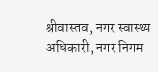श्रीवास्तव, नगर स्वास्थ्य अधिकारी, नगर निगम